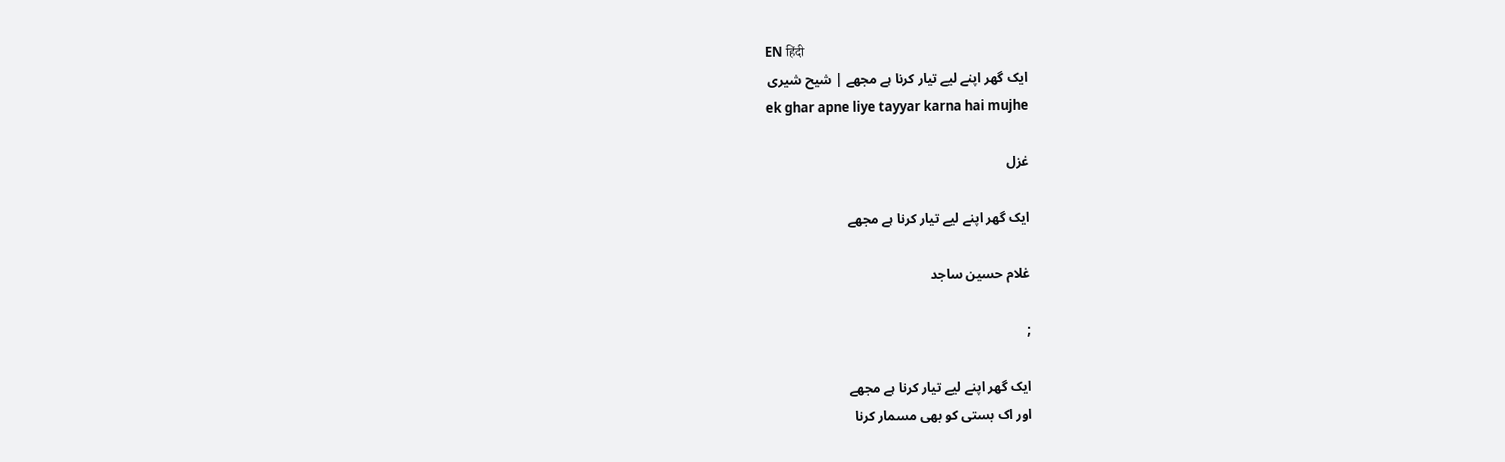EN हिंदी
ایک گھر اپنے لیے تیار کرنا ہے مجھے | شیح شیری
ek ghar apne liye tayyar karna hai mujhe

غزل

ایک گھر اپنے لیے تیار کرنا ہے مجھے

غلام حسین ساجد

;

ایک گھر اپنے لیے تیار کرنا ہے مجھے
اور اک بستی کو بھی مسمار کرنا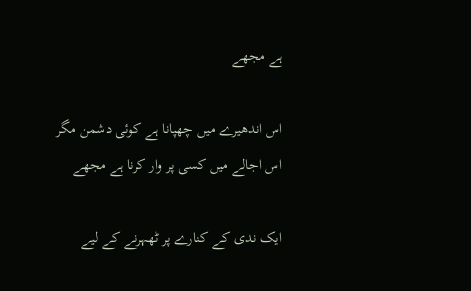ہے مجھے

اس اندھیرے میں چھپانا ہے کوئی دشمن مگر
اس اجالے میں کسی پر وار کرنا ہے مجھے

ایک ندی کے کنارے پر ٹھہرنے کے لیے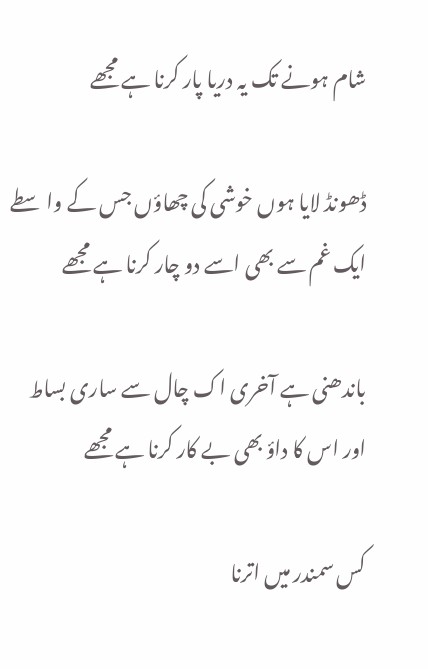شام ہونے تک یہ دریا پار کرنا ہے مجھے

ڈھونڈ لایا ہوں خوشی کی چھاؤں جس کے واسطے
ایک غم سے بھی اسے دو چار کرنا ہے مجھے

باندھنی ہے آخری اک چال سے ساری بساط
اور اس کا داؤ بھی بے کار کرنا ہے مجھے

کس سمندر میں اترنا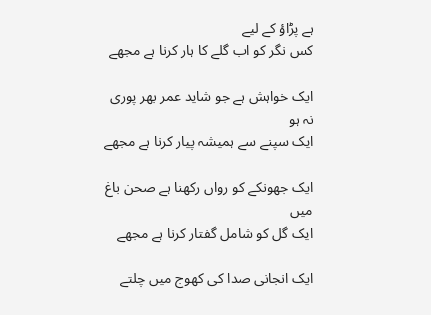ہے پڑاؤ کے لیے
کس نگر کو اب گلے کا ہار کرنا ہے مجھے

ایک خواہش ہے جو شاید عمر بھر پوری نہ ہو
ایک سپنے سے ہمیشہ پیار کرنا ہے مجھے

ایک جھونکے کو رواں رکھنا ہے صحن باغ میں
ایک گل کو شامل گفتار کرنا ہے مجھے

ایک انجانی صدا کی کھوج میں چلتے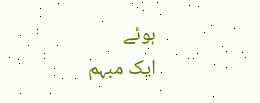ہوئے
ایک مبہم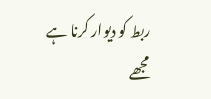ربط کو دیوار کرنا ہے مجھے